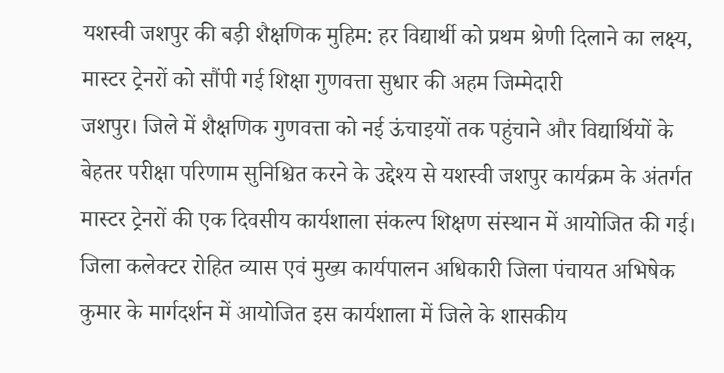यशस्वी जशपुर की बड़ी शैक्षणिक मुहिम: हर विद्यार्थी को प्रथम श्रेणी दिलाने का लक्ष्य, मास्टर ट्रेनरों को सौंपी गई शिक्षा गुणवत्ता सुधार की अहम जिम्मेदारी
जशपुर। जिले में शैक्षणिक गुणवत्ता को नई ऊंचाइयों तक पहुंचाने और विद्यार्थियों के बेहतर परीक्षा परिणाम सुनिश्चित करने के उद्देश्य से यशस्वी जशपुर कार्यक्रम के अंतर्गत मास्टर ट्रेनरों की एक दिवसीय कार्यशाला संकल्प शिक्षण संस्थान में आयोजित की गई। जिला कलेक्टर रोहित व्यास एवं मुख्य कार्यपालन अधिकारी जिला पंचायत अभिषेक कुमार के मार्गदर्शन में आयोजित इस कार्यशाला में जिले के शासकीय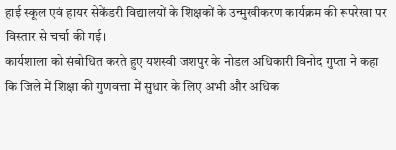हाई स्कूल एवं हायर सेकेंडरी विद्यालयों के शिक्षकों के उन्मुखीकरण कार्यक्रम की रूपरेखा पर विस्तार से चर्चा की गई।
कार्यशाला को संबोधित करते हुए यशस्वी जशपुर के नोडल अधिकारी विनोद गुप्ता ने कहा कि जिले में शिक्षा की गुणवत्ता में सुधार के लिए अभी और अधिक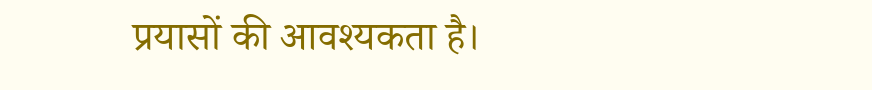प्रयासों की आवश्यकता है।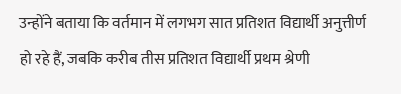उन्होंने बताया कि वर्तमान में लगभग सात प्रतिशत विद्यार्थी अनुत्तीर्ण हो रहे हैं, जबकि करीब तीस प्रतिशत विद्यार्थी प्रथम श्रेणी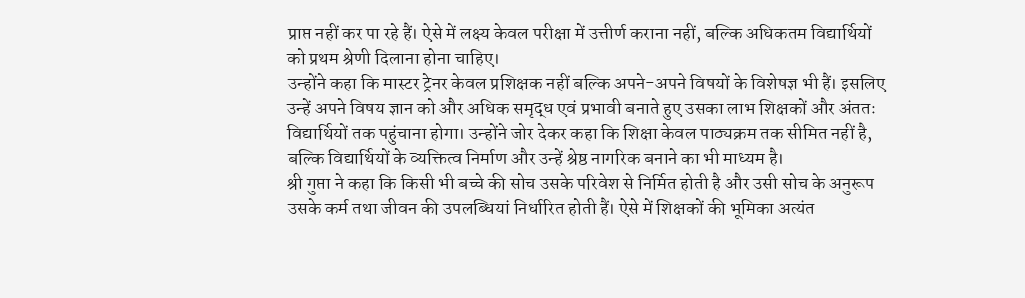प्राप्त नहीं कर पा रहे हैं। ऐसे में लक्ष्य केवल परीक्षा में उत्तीर्ण कराना नहीं, बल्कि अधिकतम विद्यार्थियों को प्रथम श्रेणी दिलाना होना चाहिए।
उन्होंने कहा कि मास्टर ट्रेनर केवल प्रशिक्षक नहीं बल्कि अपने-अपने विषयों के विशेषज्ञ भी हैं। इसलिए उन्हें अपने विषय ज्ञान को और अधिक समृद्ध एवं प्रभावी बनाते हुए उसका लाभ शिक्षकों और अंततः विद्यार्थियों तक पहुंचाना होगा। उन्होंने जोर देकर कहा कि शिक्षा केवल पाठ्यक्रम तक सीमित नहीं है, बल्कि विद्यार्थियों के व्यक्तित्व निर्माण और उन्हें श्रेष्ठ नागरिक बनाने का भी माध्यम है।
श्री गुप्ता ने कहा कि किसी भी बच्चे की सोच उसके परिवेश से निर्मित होती है और उसी सोच के अनुरूप उसके कर्म तथा जीवन की उपलब्धियां निर्धारित होती हैं। ऐसे में शिक्षकों की भूमिका अत्यंत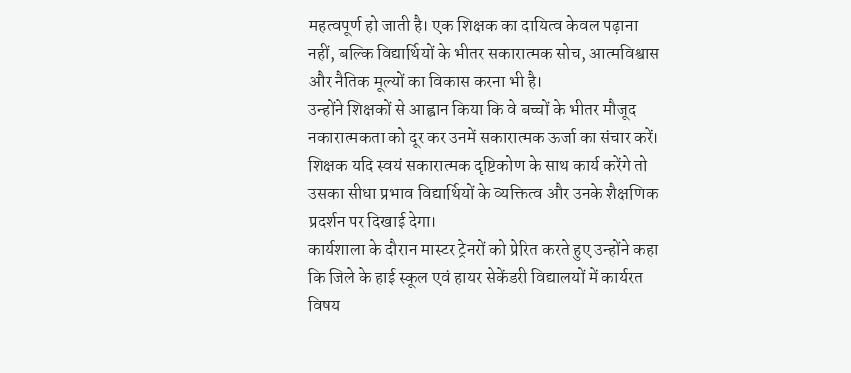महत्वपूर्ण हो जाती है। एक शिक्षक का दायित्व केवल पढ़ाना नहीं, बल्कि विद्यार्थियों के भीतर सकारात्मक सोच, आत्मविश्वास और नैतिक मूल्यों का विकास करना भी है।
उन्होंने शिक्षकों से आह्वान किया कि वे बच्चों के भीतर मौजूद नकारात्मकता को दूर कर उनमें सकारात्मक ऊर्जा का संचार करें। शिक्षक यदि स्वयं सकारात्मक दृष्टिकोण के साथ कार्य करेंगे तो उसका सीधा प्रभाव विद्यार्थियों के व्यक्तित्व और उनके शैक्षणिक प्रदर्शन पर दिखाई देगा।
कार्यशाला के दौरान मास्टर ट्रेनरों को प्रेरित करते हुए उन्होंने कहा कि जिले के हाई स्कूल एवं हायर सेकेंडरी विद्यालयों में कार्यरत विषय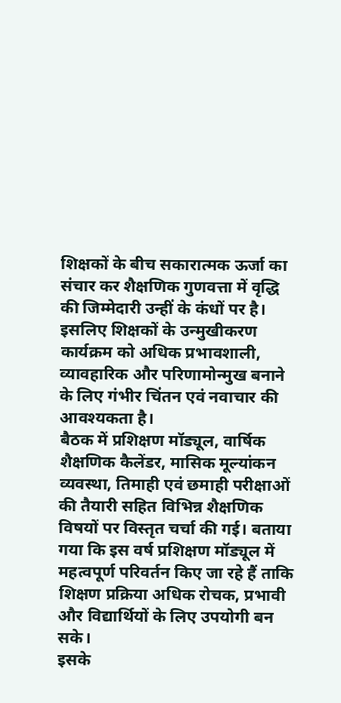शिक्षकों के बीच सकारात्मक ऊर्जा का संचार कर शैक्षणिक गुणवत्ता में वृद्धि की जिम्मेदारी उन्हीं के कंधों पर है। इसलिए शिक्षकों के उन्मुखीकरण कार्यक्रम को अधिक प्रभावशाली, व्यावहारिक और परिणामोन्मुख बनाने के लिए गंभीर चिंतन एवं नवाचार की आवश्यकता है।
बैठक में प्रशिक्षण मॉड्यूल, वार्षिक शैक्षणिक कैलेंडर, मासिक मूल्यांकन व्यवस्था, तिमाही एवं छमाही परीक्षाओं की तैयारी सहित विभिन्न शैक्षणिक विषयों पर विस्तृत चर्चा की गई। बताया गया कि इस वर्ष प्रशिक्षण मॉड्यूल में महत्वपूर्ण परिवर्तन किए जा रहे हैं ताकि शिक्षण प्रक्रिया अधिक रोचक, प्रभावी और विद्यार्थियों के लिए उपयोगी बन सके।
इसके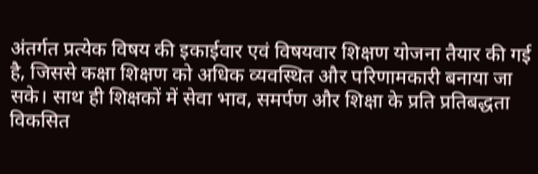अंतर्गत प्रत्येक विषय की इकाईवार एवं विषयवार शिक्षण योजना तैयार की गई है, जिससे कक्षा शिक्षण को अधिक व्यवस्थित और परिणामकारी बनाया जा सके। साथ ही शिक्षकों में सेवा भाव, समर्पण और शिक्षा के प्रति प्रतिबद्धता विकसित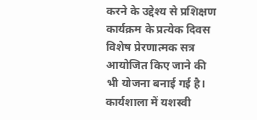करने के उद्देश्य से प्रशिक्षण कार्यक्रम के प्रत्येक दिवस विशेष प्रेरणात्मक सत्र आयोजित किए जाने की भी योजना बनाई गई है।
कार्यशाला में यशस्वी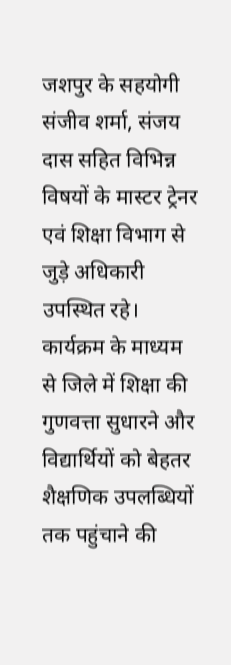जशपुर के सहयोगी संजीव शर्मा, संजय दास सहित विभिन्न विषयों के मास्टर ट्रेनर एवं शिक्षा विभाग से जुड़े अधिकारी उपस्थित रहे। कार्यक्रम के माध्यम से जिले में शिक्षा की गुणवत्ता सुधारने और विद्यार्थियों को बेहतर शैक्षणिक उपलब्धियों तक पहुंचाने की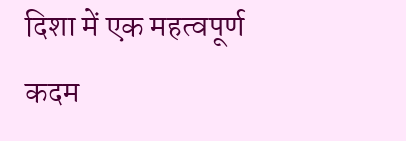दिशा में एक महत्वपूर्ण कदम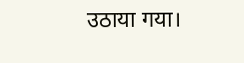उठाया गया।